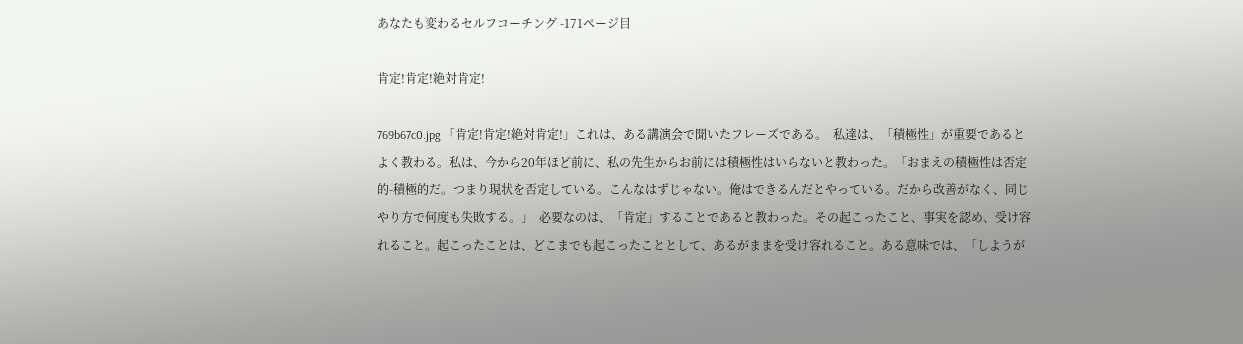あなたも変わるセルフコーチング -171ページ目

肯定!肯定!絶対肯定!

769b67c0.jpg 「肯定!肯定!絶対肯定!」これは、ある講演会で聞いたフレーズである。  私達は、「積極性」が重要であるとよく教わる。私は、今から20年ほど前に、私の先生からお前には積極性はいらないと教わった。「おまえの積極性は否定的-積極的だ。つまり現状を否定している。こんなはずじゃない。俺はできるんだとやっている。だから改善がなく、同じやり方で何度も失敗する。」  必要なのは、「肯定」することであると教わった。その起こったこと、事実を認め、受け容れること。起こったことは、どこまでも起こったこととして、あるがままを受け容れること。ある意味では、「しようが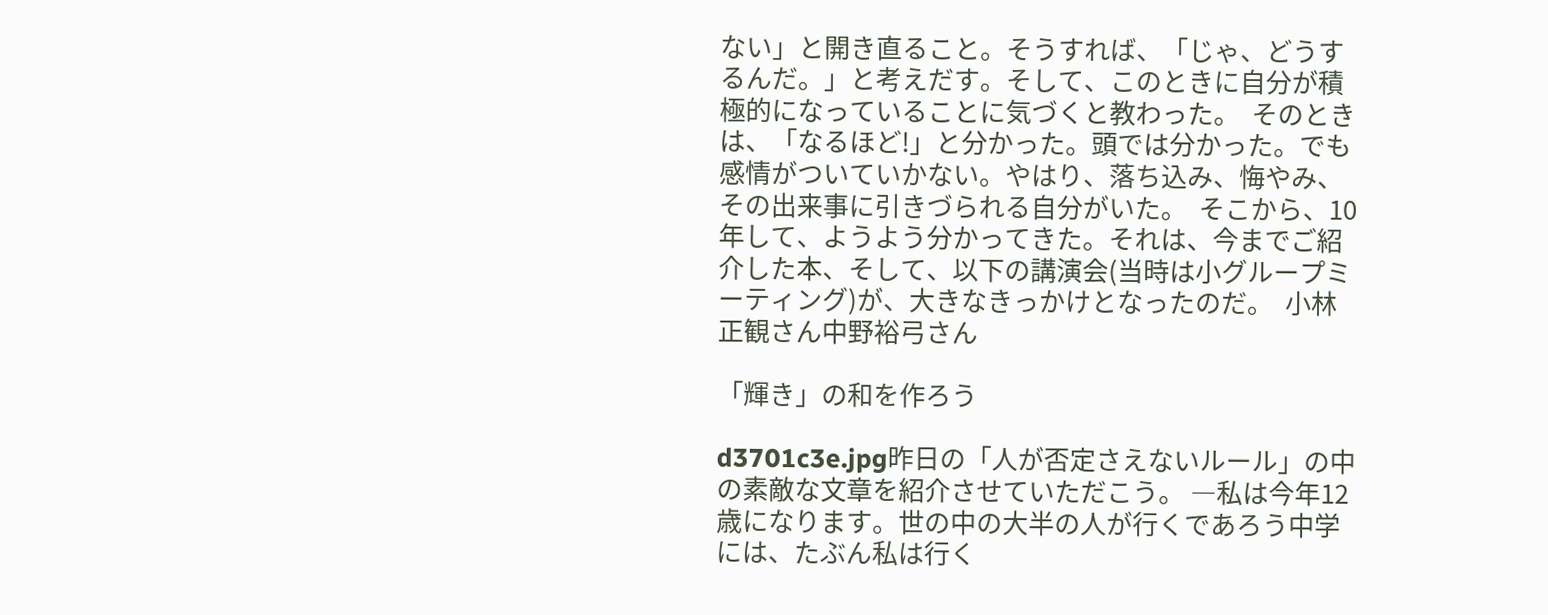ない」と開き直ること。そうすれば、「じゃ、どうするんだ。」と考えだす。そして、このときに自分が積極的になっていることに気づくと教わった。  そのときは、「なるほど!」と分かった。頭では分かった。でも感情がついていかない。やはり、落ち込み、悔やみ、その出来事に引きづられる自分がいた。  そこから、10年して、ようよう分かってきた。それは、今までご紹介した本、そして、以下の講演会(当時は小グループミーティング)が、大きなきっかけとなったのだ。  小林正観さん中野裕弓さん

「輝き」の和を作ろう

d3701c3e.jpg昨日の「人が否定さえないルール」の中の素敵な文章を紹介させていただこう。 ―私は今年12歳になります。世の中の大半の人が行くであろう中学には、たぶん私は行く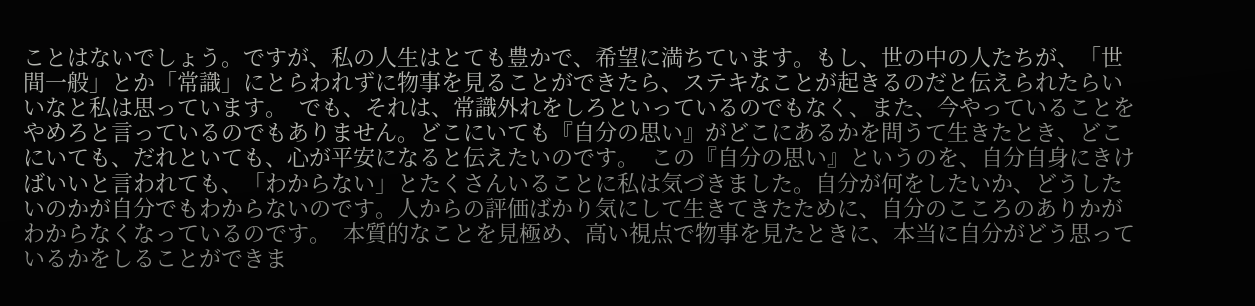ことはないでしょう。ですが、私の人生はとても豊かで、希望に満ちています。もし、世の中の人たちが、「世間一般」とか「常識」にとらわれずに物事を見ることができたら、ステキなことが起きるのだと伝えられたらいいなと私は思っています。  でも、それは、常識外れをしろといっているのでもなく、また、今やっていることをやめろと言っているのでもありません。どこにいても『自分の思い』がどこにあるかを問うて生きたとき、どこにいても、だれといても、心が平安になると伝えたいのです。  この『自分の思い』というのを、自分自身にきけばいいと言われても、「わからない」とたくさんいることに私は気づきました。自分が何をしたいか、どうしたいのかが自分でもわからないのです。人からの評価ばかり気にして生きてきたために、自分のこころのありかがわからなくなっているのです。  本質的なことを見極め、高い視点で物事を見たときに、本当に自分がどう思っているかをしることができま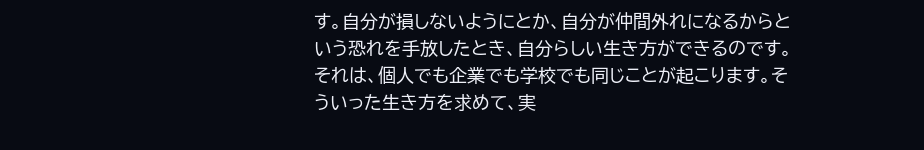す。自分が損しないようにとか、自分が仲間外れになるからという恐れを手放したとき、自分らしい生き方ができるのです。それは、個人でも企業でも学校でも同じことが起こります。そういった生き方を求めて、実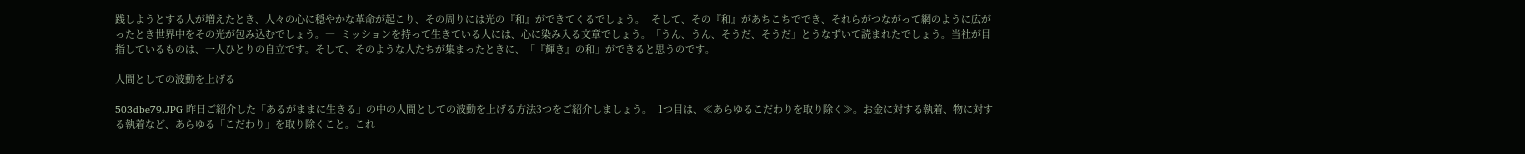践しようとする人が増えたとき、人々の心に穏やかな革命が起こり、その周りには光の『和』ができてくるでしょう。  そして、その『和』があちこちででき、それらがつながって網のように広がったとき世界中をその光が包み込むでしょう。―  ミッションを持って生きている人には、心に染み入る文章でしょう。「うん、うん、そうだ、そうだ」とうなずいて読まれたでしょう。当社が目指しているものは、一人ひとりの自立です。そして、そのような人たちが集まったときに、「『輝き』の和」ができると思うのです。

人間としての波動を上げる

503dbe79.JPG 昨日ご紹介した「あるがままに生きる」の中の人間としての波動を上げる方法3つをご紹介しましょう。  1つ目は、≪あらゆるこだわりを取り除く≫。お金に対する執着、物に対する執着など、あらゆる「こだわり」を取り除くこと。これ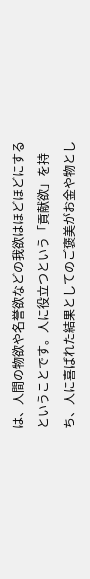は、人間の物欲や名誉欲などの我欲はほどほどにするということです。人に役立つという「貢献欲」を持ち、人に喜ばれた結果としてのご褒美がお金や物とし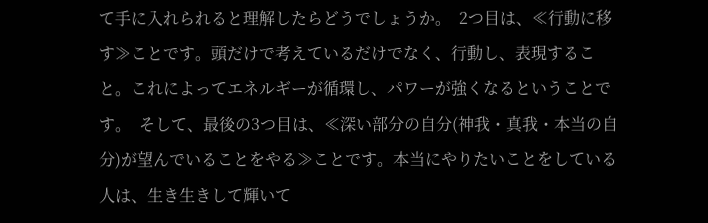て手に入れられると理解したらどうでしょうか。  2つ目は、≪行動に移す≫ことです。頭だけで考えているだけでなく、行動し、表現すること。これによってエネルギーが循環し、パワーが強くなるということです。  そして、最後の3つ目は、≪深い部分の自分(神我・真我・本当の自分)が望んでいることをやる≫ことです。本当にやりたいことをしている人は、生き生きして輝いて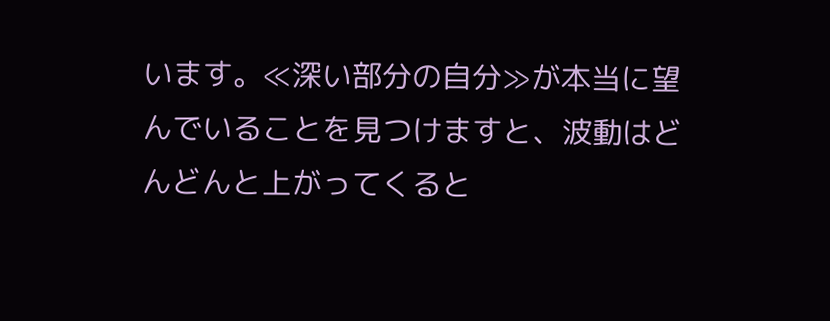います。≪深い部分の自分≫が本当に望んでいることを見つけますと、波動はどんどんと上がってくると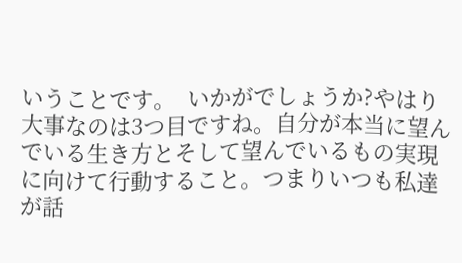いうことです。  いかがでしょうか?やはり大事なのは3つ目ですね。自分が本当に望んでいる生き方とそして望んでいるもの実現に向けて行動すること。つまりいつも私達が話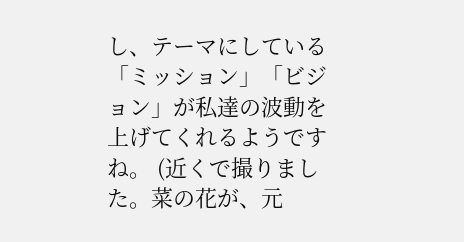し、テーマにしている「ミッション」「ビジョン」が私達の波動を上げてくれるようですね。 (近くで撮りました。菜の花が、元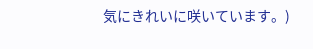気にきれいに咲いています。)